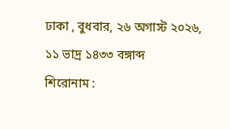ঢাকা , বুধবার, ২৬ অগাস্ট ২০২৬, ১১ ভাদ্র ১৪৩৩ বঙ্গাব্দ
শিরোনাম :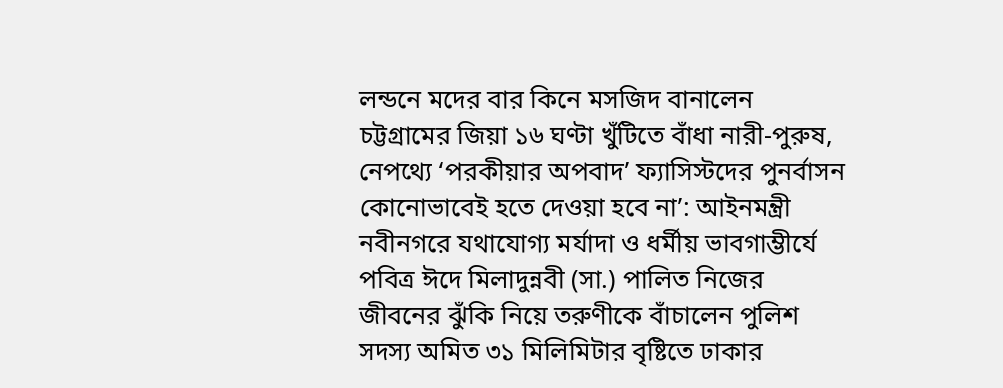লন্ডনে মদের বার কিনে মসজিদ বানালেন চট্টগ্রামের জিয়া ১৬ ঘণ্টা খুঁটিতে বাঁধা নারী-পুরুষ, নেপথ্যে ‘পরকীয়ার অপবাদ’ ফ্যাসিস্টদের পুনর্বাসন কোনোভাবেই হতে দেওয়া হবে না’: আইনমন্ত্রী নবীনগরে যথাযোগ্য মর্যাদা ও ধর্মীয় ভাবগাম্ভীর্যে পবিত্র ঈদে মিলাদুন্নবী (সা.) পালিত নিজের জীবনের ঝুঁকি নিয়ে তরুণীকে বাঁচালেন পুলিশ সদস্য অমিত ৩১ মিলিমিটার বৃষ্টিতে ঢাকার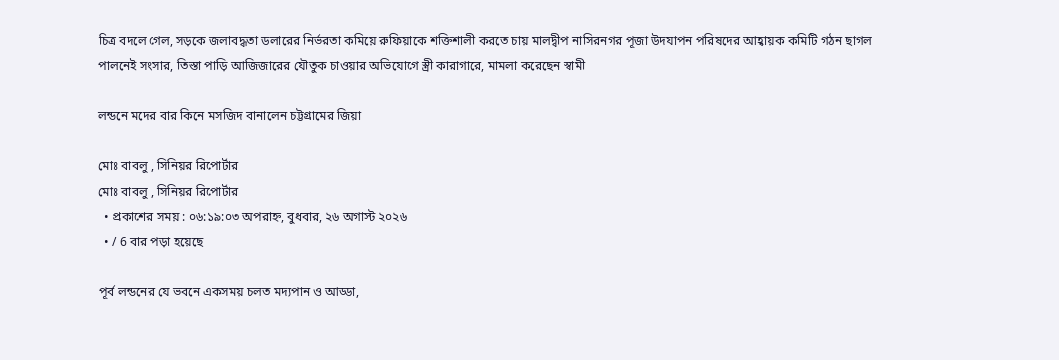চিত্র বদলে গেল, সড়কে জলাবদ্ধতা ডলারের নির্ভরতা কমিয়ে রুফিয়াকে শক্তিশালী করতে চায় মালদ্বীপ নাসিরনগর পূজা উদযাপন পরিষদের আহ্বায়ক কমিটি গঠন ছাগল পালনেই সংসার, তিস্তা পাড়ি আজিজারের যৌতুক চাওয়ার অভিযোগে স্ত্রী কারাগারে, মামলা করেছেন স্বামী

লন্ডনে মদের বার কিনে মসজিদ বানালেন চট্টগ্রামের জিয়া

মোঃ বাবলু , সিনিয়র রিপোর্টার
মোঃ বাবলু , সিনিয়র রিপোর্টার
  • প্রকাশের সময় : ০৬:১৯:০৩ অপরাহ্ন, বুধবার, ২৬ অগাস্ট ২০২৬
  • / 6 বার পড়া হয়েছে

পূর্ব লন্ডনের যে ভবনে একসময় চলত মদ্যপান ও আড্ডা,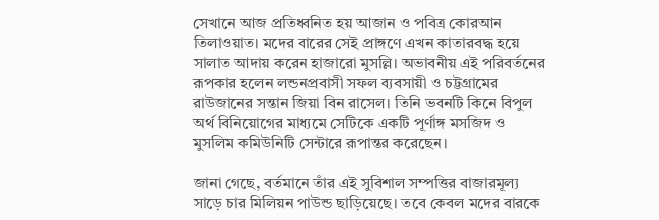সেখানে আজ প্রতিধ্বনিত হয় আজান ও পবিত্র কোরআন তিলাওয়াত। মদের বারের সেই প্রাঙ্গণে এখন কাতারবদ্ধ হয়ে সালাত আদায় করেন হাজারো মুসল্লি। অভাবনীয় এই পরিবর্তনের রূপকার হলেন লন্ডনপ্রবাসী সফল ব্যবসায়ী ও চট্টগ্রামের রাউজানের সন্তান জিয়া বিন রাসেল। তিনি ভবনটি কিনে বিপুল অর্থ বিনিয়োগের মাধ্যমে সেটিকে একটি পূর্ণাঙ্গ মসজিদ ও মুসলিম কমিউনিটি সেন্টারে রূপান্তর করেছেন।

জানা গেছে, বর্তমানে তাঁর এই সুবিশাল সম্পত্তির বাজারমূল্য সাড়ে চার মিলিয়ন পাউন্ড ছাড়িয়েছে। তবে কেবল মদের বারকে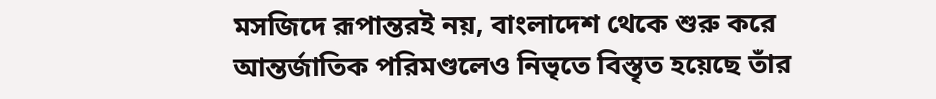মসজিদে রূপান্তরই নয়, বাংলাদেশ থেকে শুরু করে আন্তর্জাতিক পরিমণ্ডলেও নিভৃতে বিস্তৃত হয়েছে তাঁর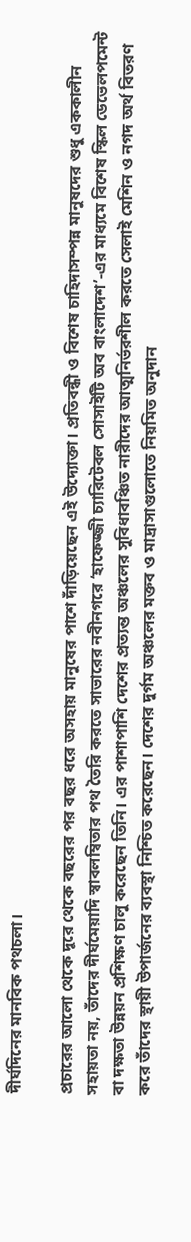দীর্ঘদিনের মানবিক পথচলা।

প্রচারের আলো থেকে দূরে থেকে বছরের পর বছর ধরে অসহায় মানুষের পাশে দাঁড়িয়েছেন এই উদ্যোক্তা। প্রতিবন্ধী ও বিশেষ চাহিদাসম্পন্ন মানুষদের শুধু এককালীন সহায়তা নয়, তাঁদের দীর্ঘমেয়াদি স্বাবলম্বিতার পথ তৈরি করতে সাভারের নবীনগরে ‘হাফেজ্জী চ্যারিটেবল সোসাইটি অব বাংলাদেশ’-এর মাধ্যমে বিশেষ স্কিল ডেভেলপমেন্ট বা দক্ষতা উন্নয়ন প্রশিক্ষণ চালু করেছেন তিনি। এর পাশাপাশি দেশের প্রত্যন্ত অঞ্চলের সুবিধাবঞ্চিত নারীদের আত্মনির্ভরশীল করতে সেলাই মেশিন ও নগদ অর্থ বিতরণ করে তাঁদের স্থায়ী উপার্জনের ব্যবস্থা নিশ্চিত করেছেন। দেশের দুর্গম অঞ্চলের মক্তব ও মাদ্রাসাগুলোতে নিয়মিত অনুদান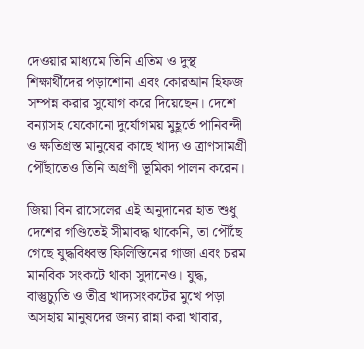দেওয়ার মাধ্যমে তিনি এতিম ও দুস্থ শিক্ষার্থীদের পড়াশোনা এবং কোরআন হিফজ সম্পন্ন করার সুযোগ করে দিয়েছেন। দেশে বন্যাসহ যেকোনো দুর্যোগময় মুহূর্তে পানিবন্দী ও ক্ষতিগ্রস্ত মানুষের কাছে খাদ্য ও ত্রাণসামগ্রী পৌঁছাতেও তিনি অগ্রণী ভূমিকা পালন করেন।

জিয়া বিন রাসেলের এই অনুদানের হাত শুধু দেশের গণ্ডিতেই সীমাবদ্ধ থাকেনি, তা পৌঁছে গেছে যুদ্ধবিধ্বস্ত ফিলিস্তিনের গাজা এবং চরম মানবিক সংকটে থাকা সুদানেও। যুদ্ধ, বাস্তুচ্যুতি ও তীব্র খাদ্যসংকটের মুখে পড়া অসহায় মানুষদের জন্য রান্না করা খাবার,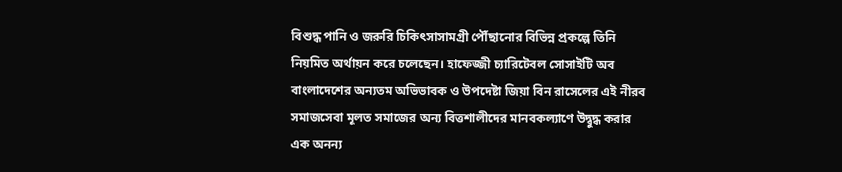বিশুদ্ধ পানি ও জরুরি চিকিৎসাসামগ্রী পৌঁছানোর বিভিন্ন প্রকল্পে তিনি নিয়মিত অর্থায়ন করে চলেছেন। হাফেজ্জী চ্যারিটেবল সোসাইটি অব বাংলাদেশের অন্যতম অভিভাবক ও উপদেষ্টা জিয়া বিন রাসেলের এই নীরব সমাজসেবা মূলত সমাজের অন্য বিত্তশালীদের মানবকল্যাণে উদ্বুদ্ধ করার এক অনন্য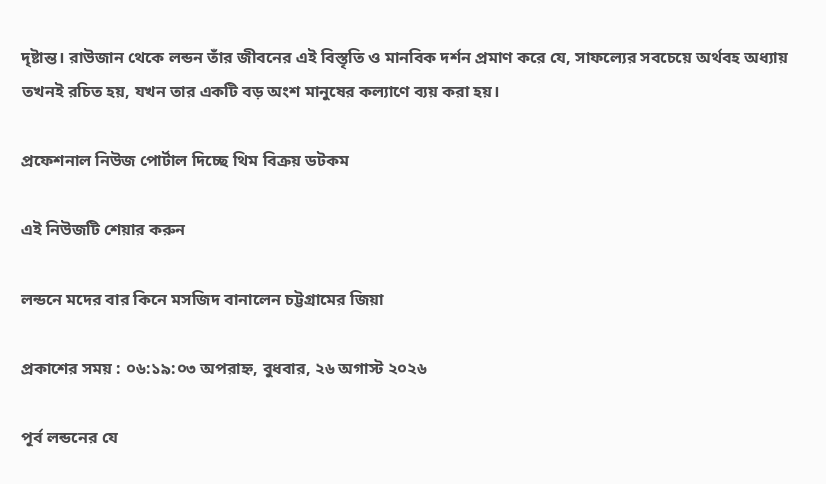দৃষ্টান্ত। রাউজান থেকে লন্ডন তাঁর জীবনের এই বিস্তৃতি ও মানবিক দর্শন প্রমাণ করে যে, সাফল্যের সবচেয়ে অর্থবহ অধ্যায় তখনই রচিত হয়, যখন তার একটি বড় অংশ মানুষের কল্যাণে ব্যয় করা হয়।

প্রফেশনাল নিউজ পোর্টাল দিচ্ছে থিম বিক্রয় ডটকম

এই নিউজটি শেয়ার করুন

লন্ডনে মদের বার কিনে মসজিদ বানালেন চট্টগ্রামের জিয়া

প্রকাশের সময় : ০৬:১৯:০৩ অপরাহ্ন, বুধবার, ২৬ অগাস্ট ২০২৬

পূর্ব লন্ডনের যে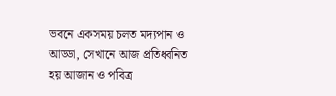ভবনে একসময় চলত মদ্যপান ও আড্ডা, সেখানে আজ প্রতিধ্বনিত হয় আজান ও পবিত্র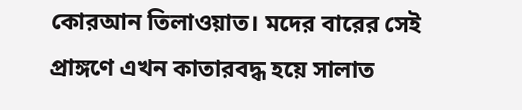কোরআন তিলাওয়াত। মদের বারের সেই প্রাঙ্গণে এখন কাতারবদ্ধ হয়ে সালাত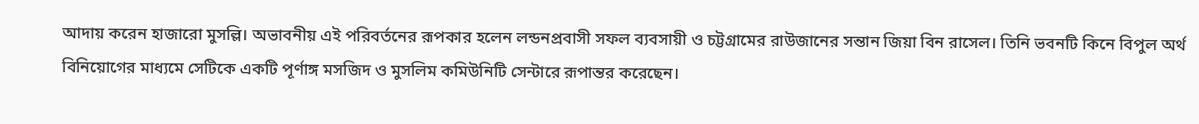আদায় করেন হাজারো মুসল্লি। অভাবনীয় এই পরিবর্তনের রূপকার হলেন লন্ডনপ্রবাসী সফল ব্যবসায়ী ও চট্টগ্রামের রাউজানের সন্তান জিয়া বিন রাসেল। তিনি ভবনটি কিনে বিপুল অর্থ বিনিয়োগের মাধ্যমে সেটিকে একটি পূর্ণাঙ্গ মসজিদ ও মুসলিম কমিউনিটি সেন্টারে রূপান্তর করেছেন।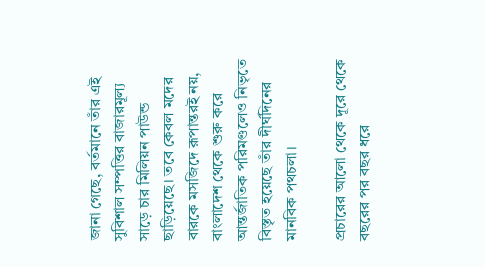জানা গেছে, বর্তমানে তাঁর এই সুবিশাল সম্পত্তির বাজারমূল্য সাড়ে চার মিলিয়ন পাউন্ড ছাড়িয়েছে। তবে কেবল মদের বারকে মসজিদে রূপান্তরই নয়, বাংলাদেশ থেকে শুরু করে আন্তর্জাতিক পরিমণ্ডলেও নিভৃতে বিস্তৃত হয়েছে তাঁর দীর্ঘদিনের মানবিক পথচলা।

প্রচারের আলো থেকে দূরে থেকে বছরের পর বছর ধরে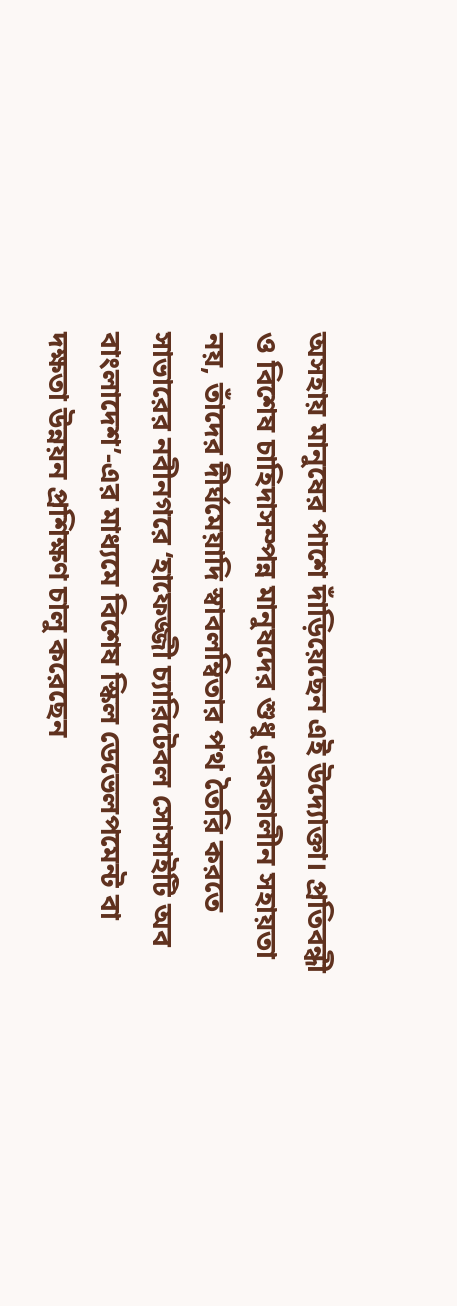অসহায় মানুষের পাশে দাঁড়িয়েছেন এই উদ্যোক্তা। প্রতিবন্ধী ও বিশেষ চাহিদাসম্পন্ন মানুষদের শুধু এককালীন সহায়তা নয়, তাঁদের দীর্ঘমেয়াদি স্বাবলম্বিতার পথ তৈরি করতে সাভারের নবীনগরে ‘হাফেজ্জী চ্যারিটেবল সোসাইটি অব বাংলাদেশ’-এর মাধ্যমে বিশেষ স্কিল ডেভেলপমেন্ট বা দক্ষতা উন্নয়ন প্রশিক্ষণ চালু করেছেন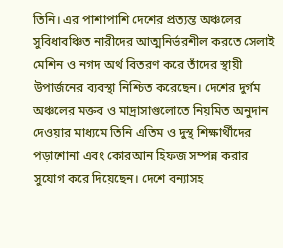তিনি। এর পাশাপাশি দেশের প্রত্যন্ত অঞ্চলের সুবিধাবঞ্চিত নারীদের আত্মনির্ভরশীল করতে সেলাই মেশিন ও নগদ অর্থ বিতরণ করে তাঁদের স্থায়ী উপার্জনের ব্যবস্থা নিশ্চিত করেছেন। দেশের দুর্গম অঞ্চলের মক্তব ও মাদ্রাসাগুলোতে নিয়মিত অনুদান দেওয়ার মাধ্যমে তিনি এতিম ও দুস্থ শিক্ষার্থীদের পড়াশোনা এবং কোরআন হিফজ সম্পন্ন করার সুযোগ করে দিয়েছেন। দেশে বন্যাসহ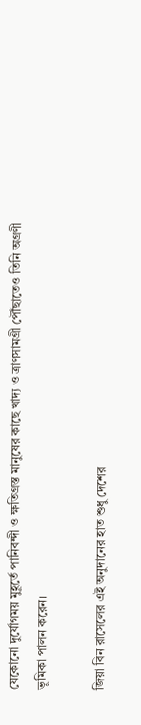যেকোনো দুর্যোগময় মুহূর্তে পানিবন্দী ও ক্ষতিগ্রস্ত মানুষের কাছে খাদ্য ও ত্রাণসামগ্রী পৌঁছাতেও তিনি অগ্রণী ভূমিকা পালন করেন।

জিয়া বিন রাসেলের এই অনুদানের হাত শুধু দেশের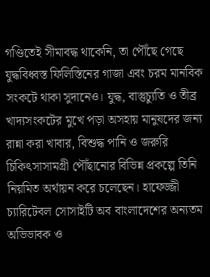গণ্ডিতেই সীমাবদ্ধ থাকেনি, তা পৌঁছে গেছে যুদ্ধবিধ্বস্ত ফিলিস্তিনের গাজা এবং চরম মানবিক সংকটে থাকা সুদানেও। যুদ্ধ, বাস্তুচ্যুতি ও তীব্র খাদ্যসংকটের মুখে পড়া অসহায় মানুষদের জন্য রান্না করা খাবার, বিশুদ্ধ পানি ও জরুরি চিকিৎসাসামগ্রী পৌঁছানোর বিভিন্ন প্রকল্পে তিনি নিয়মিত অর্থায়ন করে চলেছেন। হাফেজ্জী চ্যারিটেবল সোসাইটি অব বাংলাদেশের অন্যতম অভিভাবক ও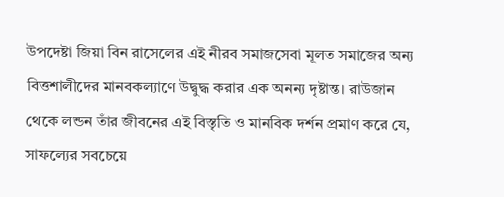উপদেষ্টা জিয়া বিন রাসেলের এই নীরব সমাজসেবা মূলত সমাজের অন্য বিত্তশালীদের মানবকল্যাণে উদ্বুদ্ধ করার এক অনন্য দৃষ্টান্ত। রাউজান থেকে লন্ডন তাঁর জীবনের এই বিস্তৃতি ও মানবিক দর্শন প্রমাণ করে যে, সাফল্যের সবচেয়ে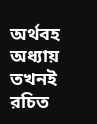অর্থবহ অধ্যায় তখনই রচিত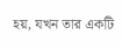হয়, যখন তার একটি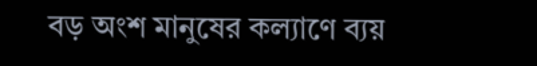বড় অংশ মানুষের কল্যাণে ব্যয়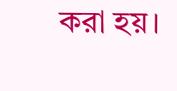করা হয়।